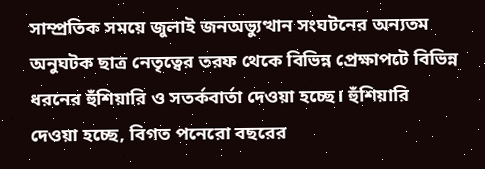সাম্প্রতিক সময়ে জুলাই জনঅভ্যুত্থান সংঘটনের অন্যতম অনুঘটক ছাত্র নেতৃত্বের তরফ থেকে বিভিন্ন প্রেক্ষাপটে বিভিন্ন ধরনের হুঁশিয়ারি ও সতর্কবার্তা দেওয়া হচ্ছে। হুঁশিয়ারি দেওয়া হচ্ছে, বিগত পনেরো বছরের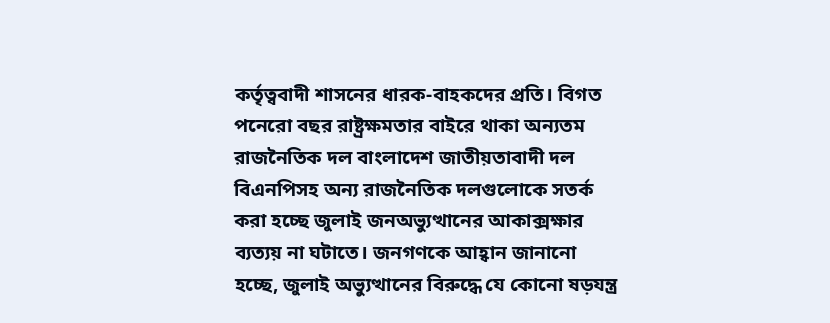কর্তৃত্ববাদী শাসনের ধারক-বাহকদের প্রতি। বিগত পনেরো বছর রাষ্ট্রক্ষমতার বাইরে থাকা অন্যতম রাজনৈতিক দল বাংলাদেশ জাতীয়তাবাদী দল বিএনপিসহ অন্য রাজনৈতিক দলগুলোকে সতর্ক করা হচ্ছে জুলাই জনঅভ্যুত্থানের আকাক্সক্ষার ব্যত্যয় না ঘটাতে। জনগণকে আহ্বান জানানো হচ্ছে, জুলাই অভ্যুত্থানের বিরুদ্ধে যে কোনো ষড়যন্ত্র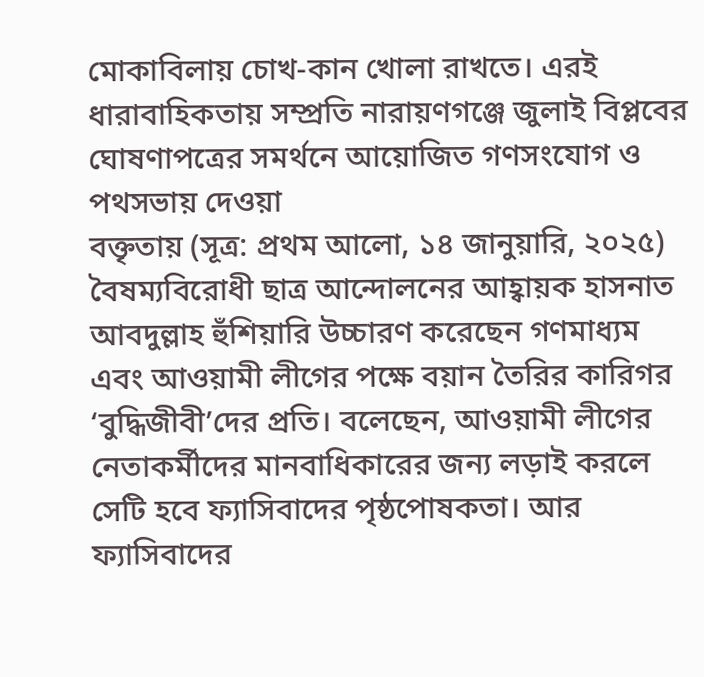মোকাবিলায় চোখ-কান খোলা রাখতে। এরই ধারাবাহিকতায় সম্প্রতি নারায়ণগঞ্জে জুলাই বিপ্লবের ঘোষণাপত্রের সমর্থনে আয়োজিত গণসংযোগ ও পথসভায় দেওয়া
বক্তৃতায় (সূত্র: প্রথম আলো, ১৪ জানুয়ারি, ২০২৫) বৈষম্যবিরোধী ছাত্র আন্দোলনের আহ্বায়ক হাসনাত আবদুল্লাহ হুঁশিয়ারি উচ্চারণ করেছেন গণমাধ্যম এবং আওয়ামী লীগের পক্ষে বয়ান তৈরির কারিগর ‘বুদ্ধিজীবী’দের প্রতি। বলেছেন, আওয়ামী লীগের নেতাকর্মীদের মানবাধিকারের জন্য লড়াই করলে সেটি হবে ফ্যাসিবাদের পৃষ্ঠপোষকতা। আর ফ্যাসিবাদের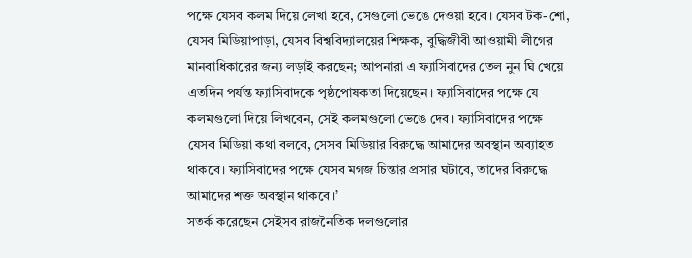পক্ষে যেসব কলম দিয়ে লেখা হবে, সেগুলো ভেঙে দেওয়া হবে। যেসব টক-শো, যেসব মিডিয়াপাড়া, যেসব বিশ্ববিদ্যালয়ের শিক্ষক, বুদ্ধিজীবী আওয়ামী লীগের মানবাধিকারের জন্য লড়াই করছেন; আপনারা এ ফ্যাসিবাদের তেল নুন ঘি খেয়ে এতদিন পর্যন্ত ফ্যাসিবাদকে পৃষ্ঠপোষকতা দিয়েছেন। ফ্যাসিবাদের পক্ষে যে কলমগুলো দিয়ে লিখবেন, সেই কলমগুলো ভেঙে দেব। ফ্যাসিবাদের পক্ষে যেসব মিডিয়া কথা বলবে, সেসব মিডিয়ার বিরুদ্ধে আমাদের অবস্থান অব্যাহত থাকবে। ফ্যাসিবাদের পক্ষে যেসব মগজ চিন্তার প্রসার ঘটাবে, তাদের বিরুদ্ধে আমাদের শক্ত অবস্থান থাকবে।’
সতর্ক করেছেন সেইসব রাজনৈতিক দলগুলোর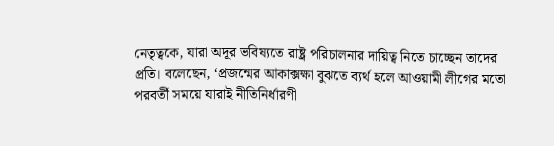নেতৃত্বকে, যারা অদূর ভবিষ্যতে রাষ্ট্র পরিচালনার দায়িত্ব নিতে চাচ্ছেন তাদের প্রতি। বলেছেন, ‘প্রজন্মের আকাক্সক্ষা বুঝতে ব্যর্থ হলে আওয়ামী লীগের মতো পরবর্তী সময়ে যারাই নীতিনির্ধারণী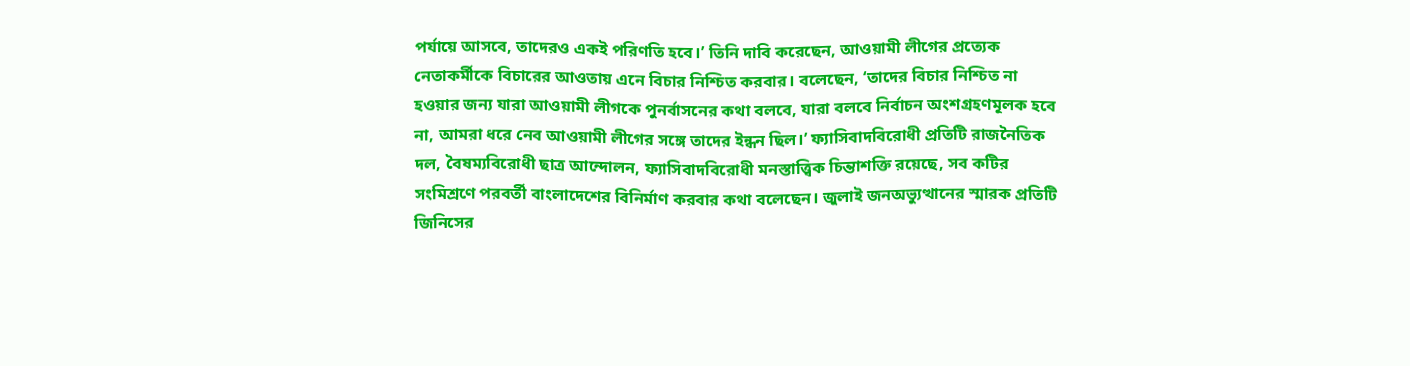পর্যায়ে আসবে, তাদেরও একই পরিণতি হবে।’ তিনি দাবি করেছেন, আওয়ামী লীগের প্রত্যেক নেতাকর্মীকে বিচারের আওতায় এনে বিচার নিশ্চিত করবার। বলেছেন, ‘তাদের বিচার নিশ্চিত না হওয়ার জন্য যারা আওয়ামী লীগকে পুনর্বাসনের কথা বলবে, যারা বলবে নির্বাচন অংশগ্রহণমূলক হবে না, আমরা ধরে নেব আওয়ামী লীগের সঙ্গে তাদের ইন্ধন ছিল।’ ফ্যাসিবাদবিরোধী প্রতিটি রাজনৈতিক দল, বৈষম্যবিরোধী ছাত্র আন্দোলন, ফ্যাসিবাদবিরোধী মনস্তাত্ত্বিক চিন্তাশক্তি রয়েছে, সব কটির সংমিশ্রণে পরবর্তী বাংলাদেশের বিনির্মাণ করবার কথা বলেছেন। জুলাই জনঅভ্যুত্থানের স্মারক প্রতিটি জিনিসের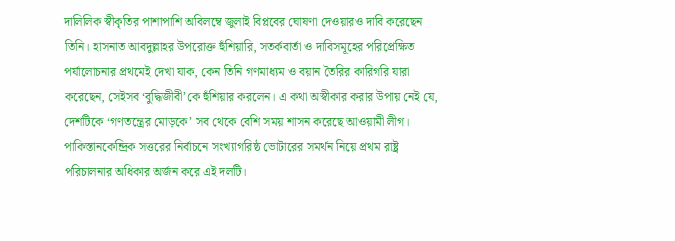দালিলিক স্বীকৃতির পাশাপাশি অবিলম্বে জুলাই বিপ্লবের ঘোষণা দেওয়ারও দাবি করেছেন তিনি। হাসনাত আবদুল্লাহর উপরোক্ত হুঁশিয়ারি, সতর্কবার্তা ও দাবিসমূহের পরিপ্রেক্ষিত পর্যালোচনার প্রথমেই দেখা যাক, কেন তিনি গণমাধ্যম ও বয়ান তৈরির কারিগরি যারা করেছেন, সেইসব ‘বুদ্ধিজীবী’কে হুঁশিয়ার করলেন। এ কথা অস্বীকার করার উপায় নেই যে, দেশটিকে ‘গণতন্ত্রের মোড়কে’ সব থেকে বেশি সময় শাসন করেছে আওয়ামী লীগ। পাকিস্তানকেন্দ্রিক সত্তরের নির্বাচনে সংখ্যাগরিষ্ঠ ভোটারের সমর্থন নিয়ে প্রথম রাষ্ট্র পরিচালনার অধিকার অর্জন করে এই দলটি।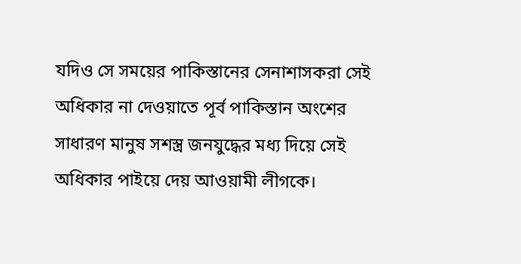যদিও সে সময়ের পাকিস্তানের সেনাশাসকরা সেই অধিকার না দেওয়াতে পূর্ব পাকিস্তান অংশের সাধারণ মানুষ সশস্ত্র জনযুদ্ধের মধ্য দিয়ে সেই অধিকার পাইয়ে দেয় আওয়ামী লীগকে।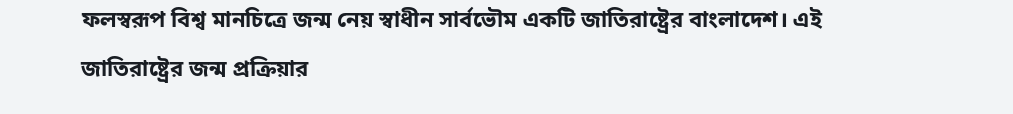ফলস্বরূপ বিশ্ব মানচিত্রে জন্ম নেয় স্বাধীন সার্বভৌম একটি জাতিরাষ্ট্রের বাংলাদেশ। এই জাতিরাষ্ট্রের জন্ম প্রক্রিয়ার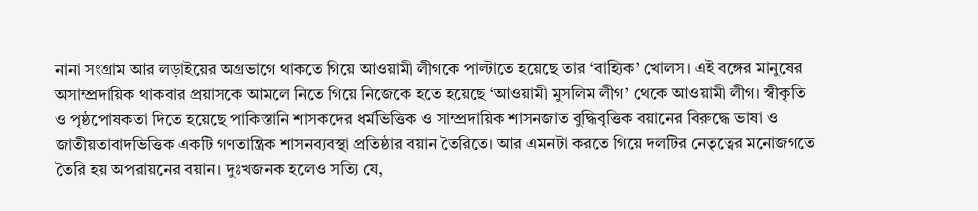নানা সংগ্রাম আর লড়াইয়ের অগ্রভাগে থাকতে গিয়ে আওয়ামী লীগকে পাল্টাতে হয়েছে তার ‘বাহ্যিক’ খোলস। এই বঙ্গের মানুষের অসাম্প্রদায়িক থাকবার প্রয়াসকে আমলে নিতে গিয়ে নিজেকে হতে হয়েছে ‘আওয়ামী মুসলিম লীগ’ থেকে আওয়ামী লীগ। স্বীকৃতি ও পৃষ্ঠপোষকতা দিতে হয়েছে পাকিস্তানি শাসকদের ধর্মভিত্তিক ও সাম্প্রদায়িক শাসনজাত বুদ্ধিবৃত্তিক বয়ানের বিরুদ্ধে ভাষা ও জাতীয়তাবাদভিত্তিক একটি গণতান্ত্রিক শাসনব্যবস্থা প্রতিষ্ঠার বয়ান তৈরিতে। আর এমনটা করতে গিয়ে দলটির নেতৃত্বের মনোজগতে তৈরি হয় অপরায়নের বয়ান। দুঃখজনক হলেও সত্যি যে,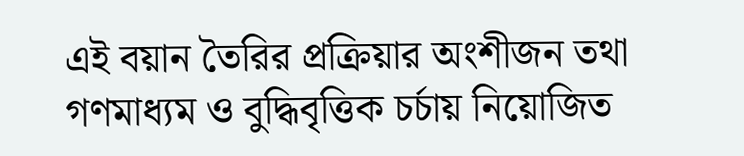এই বয়ান তৈরির প্রক্রিয়ার অংশীজন তথা গণমাধ্যম ও বুদ্ধিবৃত্তিক চর্চায় নিয়োজিত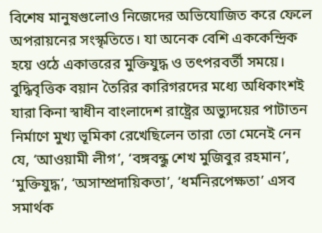বিশেষ মানুষগুলোও নিজেদের অভিযোজিত করে ফেলে অপরায়নের সংস্কৃতিতে। যা অনেক বেশি এককেন্দ্রিক হয়ে ওঠে একাত্তরের মুক্তিযুদ্ধ ও তৎপরবর্তী সময়ে।
বুদ্ধিবৃত্তিক বয়ান তৈরির কারিগরদের মধ্যে অধিকাংশই যারা কিনা স্বাধীন বাংলাদেশ রাষ্ট্রের অভ্যুদয়ের পাটাতন নির্মাণে মুখ্য ভূমিকা রেখেছিলেন তারা তো মেনেই নেন যে, ‘আওয়ামী লীগ’, ‘বঙ্গবন্ধু শেখ মুজিবুর রহমান’, ‘মুক্তিযুদ্ধ’, ‘অসাম্প্রদায়িকতা’, ‘ধর্মনিরপেক্ষতা’ এসব সমার্থক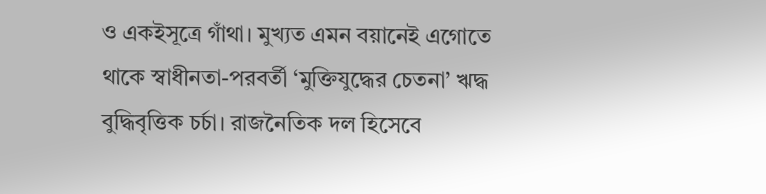ও একইসূত্রে গাঁথা। মুখ্যত এমন বয়ানেই এগোতে থাকে স্বাধীনতা-পরবর্তী ‘মুক্তিযুদ্ধের চেতনা’ ঋদ্ধ বুদ্ধিবৃত্তিক চর্চা। রাজনৈতিক দল হিসেবে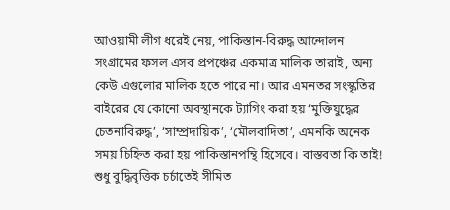আওয়ামী লীগ ধরেই নেয়, পাকিস্তান-বিরুদ্ধ আন্দোলন সংগ্রামের ফসল এসব প্রপঞ্চের একমাত্র মালিক তারাই, অন্য কেউ এগুলোর মালিক হতে পারে না। আর এমনতর সংস্কৃতির বাইরের যে কোনো অবস্থানকে ট্যাগিং করা হয় ‘মুক্তিযুদ্ধের চেতনাবিরুদ্ধ’, ‘সাম্প্রদায়িক’, ‘মৌলবাদিতা’, এমনকি অনেক সময় চিহ্নিত করা হয় পাকিস্তানপন্থি হিসেবে। বাস্তবতা কি তাই! শুধু বুদ্ধিবৃত্তিক চর্চাতেই সীমিত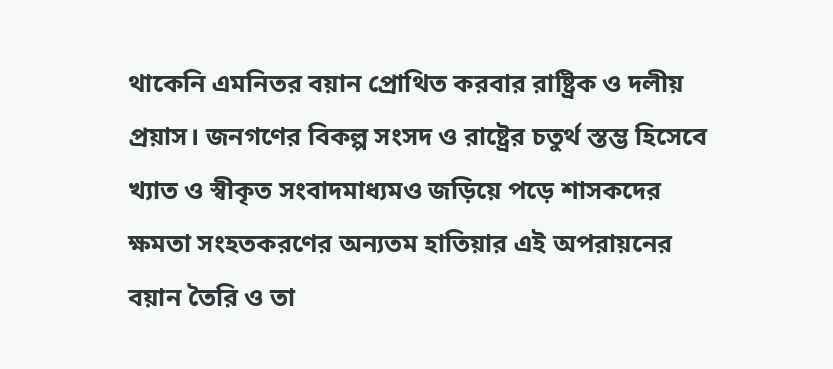থাকেনি এমনিতর বয়ান প্রোথিত করবার রাষ্ট্রিক ও দলীয় প্রয়াস। জনগণের বিকল্প সংসদ ও রাষ্ট্রের চতুর্থ স্তম্ভ হিসেবে খ্যাত ও স্বীকৃত সংবাদমাধ্যমও জড়িয়ে পড়ে শাসকদের ক্ষমতা সংহতকরণের অন্যতম হাতিয়ার এই অপরায়নের বয়ান তৈরি ও তা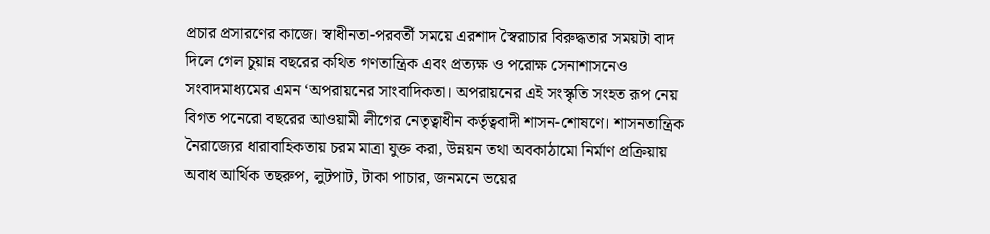প্রচার প্রসারণের কাজে। স্বাধীনতা-পরবর্তী সময়ে এরশাদ স্বৈরাচার বিরুদ্ধতার সময়টা বাদ দিলে গেল চুয়ান্ন বছরের কথিত গণতান্ত্রিক এবং প্রত্যক্ষ ও পরোক্ষ সেনাশাসনেও সংবাদমাধ্যমের এমন ‘অপরায়নের সাংবাদিকতা। অপরায়নের এই সংস্কৃতি সংহত রূপ নেয় বিগত পনেরো বছরের আওয়ামী লীগের নেতৃত্বাধীন কর্তৃত্ববাদী শাসন-শোষণে। শাসনতান্ত্রিক নৈরাজ্যের ধারাবাহিকতায় চরম মাত্রা যুক্ত করা, উন্নয়ন তথা অবকাঠামো নির্মাণ প্রক্রিয়ায় অবাধ আর্থিক তছরুপ, লুটপাট, টাকা পাচার, জনমনে ভয়ের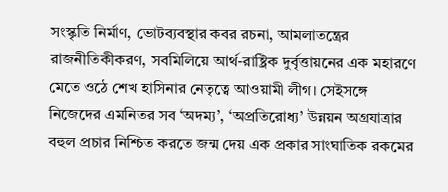সংস্কৃতি নির্মাণ, ভোটব্যবস্থার কবর রচনা, আমলাতন্ত্রের রাজনীতিকীকরণ, সবমিলিয়ে আর্থ-রাষ্ট্রিক দুর্বৃত্তায়নের এক মহারণে মেতে ওঠে শেখ হাসিনার নেতৃত্বে আওয়ামী লীগ। সেইসঙ্গে নিজেদের এমনিতর সব ‘অদম্য’, ‘অপ্রতিরোধ্য’ উন্নয়ন অগ্রযাত্রার বহুল প্রচার নিশ্চিত করতে জন্ম দেয় এক প্রকার সাংঘাতিক রকমের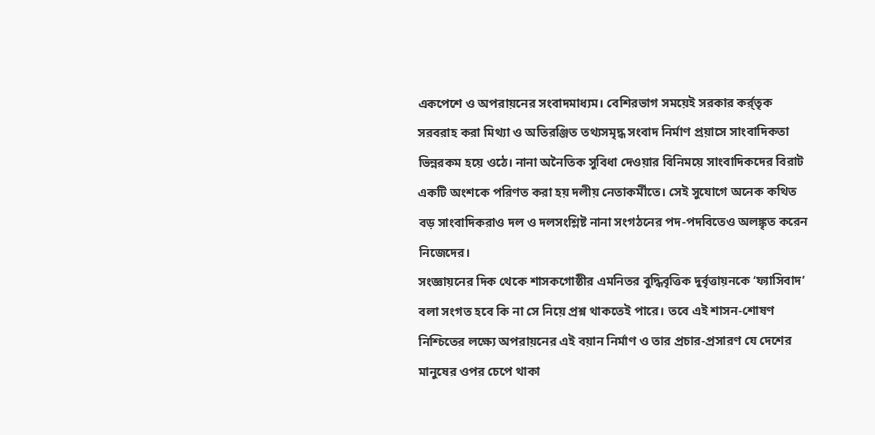একপেশে ও অপরায়নের সংবাদমাধ্যম। বেশিরভাগ সময়েই সরকার কর্র্তৃক সরবরাহ করা মিথ্যা ও অতিরঞ্জিত তথ্যসমৃদ্ধ সংবাদ নির্মাণ প্রয়াসে সাংবাদিকতা ভিন্নরকম হয়ে ওঠে। নানা অনৈতিক সুবিধা দেওয়ার বিনিময়ে সাংবাদিকদের বিরাট একটি অংশকে পরিণত করা হয় দলীয় নেতাকর্মীতে। সেই সুযোগে অনেক কথিত বড় সাংবাদিকরাও দল ও দলসংশ্লিষ্ট নানা সংগঠনের পদ-পদবিতেও অলঙ্কৃত করেন নিজেদের।
সংজ্ঞায়নের দিক থেকে শাসকগোষ্ঠীর এমনিতর বুদ্ধিবৃত্তিক দুর্বৃত্তায়নকে ‘ফ্যাসিবাদ’ বলা সংগত হবে কি না সে নিয়ে প্রশ্ন থাকতেই পারে। তবে এই শাসন-শোষণ নিশ্চিতের লক্ষ্যে অপরায়নের এই বয়ান নির্মাণ ও তার প্রচার-প্রসারণ যে দেশের মানুষের ওপর চেপে থাকা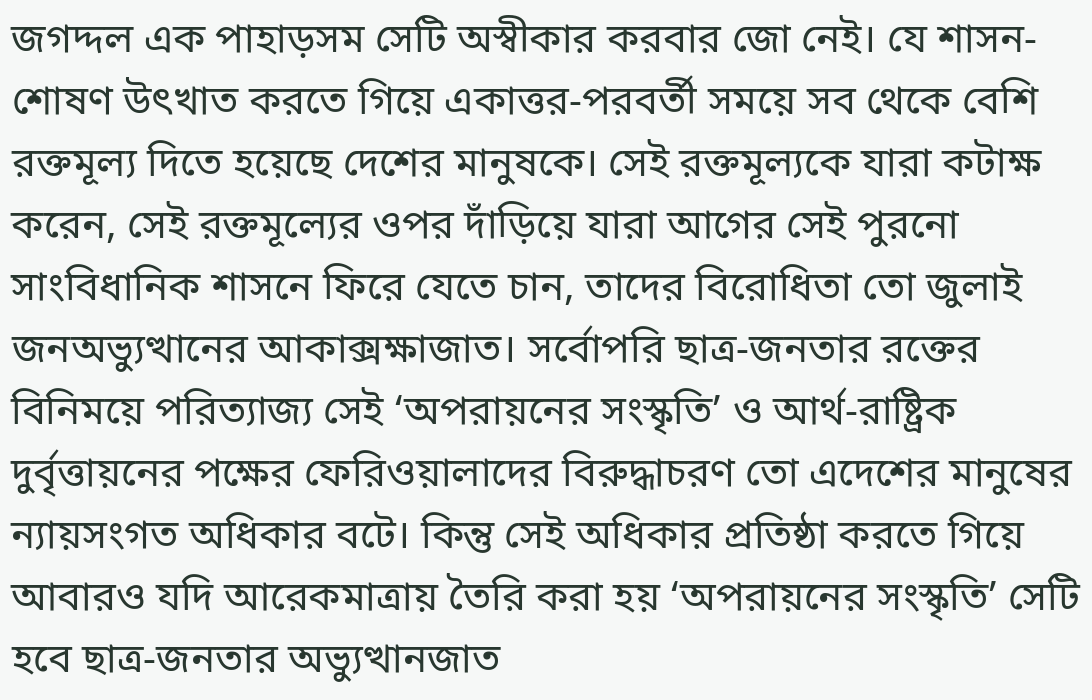জগদ্দল এক পাহাড়সম সেটি অস্বীকার করবার জো নেই। যে শাসন-শোষণ উৎখাত করতে গিয়ে একাত্তর-পরবর্তী সময়ে সব থেকে বেশি রক্তমূল্য দিতে হয়েছে দেশের মানুষকে। সেই রক্তমূল্যকে যারা কটাক্ষ করেন, সেই রক্তমূল্যের ওপর দাঁড়িয়ে যারা আগের সেই পুরনো সাংবিধানিক শাসনে ফিরে যেতে চান, তাদের বিরোধিতা তো জুলাই জনঅভ্যুত্থানের আকাক্সক্ষাজাত। সর্বোপরি ছাত্র-জনতার রক্তের বিনিময়ে পরিত্যাজ্য সেই ‘অপরায়নের সংস্কৃতি’ ও আর্থ-রাষ্ট্রিক দুর্বৃত্তায়নের পক্ষের ফেরিওয়ালাদের বিরুদ্ধাচরণ তো এদেশের মানুষের ন্যায়সংগত অধিকার বটে। কিন্তু সেই অধিকার প্রতিষ্ঠা করতে গিয়ে আবারও যদি আরেকমাত্রায় তৈরি করা হয় ‘অপরায়নের সংস্কৃতি’ সেটি হবে ছাত্র-জনতার অভ্যুত্থানজাত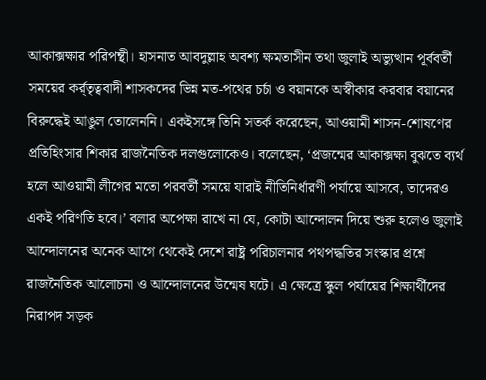আকাক্সক্ষার পরিপন্থী। হাসনাত আবদুল্লাহ অবশ্য ক্ষমতাসীন তথা জুলাই অভ্যুত্থান পূর্ববর্তী সময়ের কর্র্তৃত্ববাদী শাসকদের ভিন্ন মত-পথের চর্চা ও বয়ানকে অস্বীকার করবার বয়ানের বিরুদ্ধেই আঙুল তোলেননি। একইসঙ্গে তিনি সতর্ক করেছেন, আওয়ামী শাসন-শোষণের প্রতিহিংসার শিকার রাজনৈতিক দলগুলোকেও। বলেছেন, ‘প্রজন্মের আকাক্সক্ষা বুঝতে ব্যর্থ হলে আওয়ামী লীগের মতো পরবর্তী সময়ে যারাই নীতিনির্ধারণী পর্যায়ে আসবে, তাদেরও একই পরিণতি হবে।’ বলার অপেক্ষা রাখে না যে, কোটা আন্দোলন দিয়ে শুরু হলেও জুলাই আন্দোলনের অনেক আগে থেকেই দেশে রাষ্ট্র পরিচালনার পথপদ্ধতির সংস্কার প্রশ্নে রাজনৈতিক আলোচনা ও আন্দোলনের উন্মেষ ঘটে। এ ক্ষেত্রে স্কুল পর্যায়ের শিক্ষার্থীদের নিরাপদ সড়ক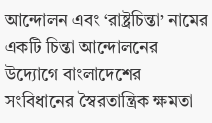আন্দোলন এবং ‘রাষ্ট্রচিন্তা’ নামের একটি চিন্তা আন্দোলনের উদ্যোগে বাংলাদেশের সংবিধানের স্বৈরতান্ত্রিক ক্ষমতা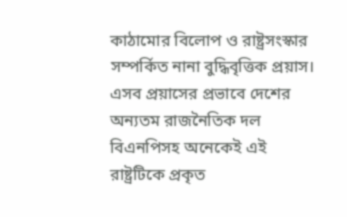কাঠামোর বিলোপ ও রাষ্ট্রসংস্কার সম্পর্কিত নানা বুদ্ধিবৃত্তিক প্রয়াস।
এসব প্রয়াসের প্রভাবে দেশের অন্যতম রাজনৈতিক দল বিএনপিসহ অনেকেই এই রাষ্ট্রটিকে প্রকৃত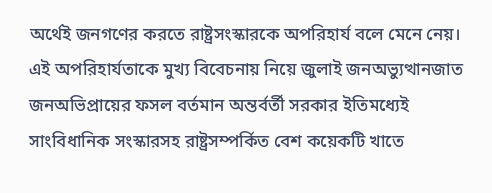অর্থেই জনগণের করতে রাষ্ট্রসংস্কারকে অপরিহার্য বলে মেনে নেয়। এই অপরিহার্যতাকে মুখ্য বিবেচনায় নিয়ে জুলাই জনঅভ্যুত্থানজাত জনঅভিপ্রায়ের ফসল বর্তমান অন্তর্বর্তী সরকার ইতিমধ্যেই সাংবিধানিক সংস্কারসহ রাষ্ট্রসম্পর্কিত বেশ কয়েকটি খাতে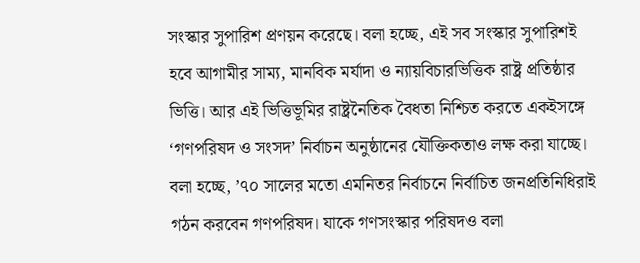সংস্কার সুপারিশ প্রণয়ন করেছে। বলা হচ্ছে, এই সব সংস্কার সুপারিশই হবে আগামীর সাম্য, মানবিক মর্যাদা ও ন্যায়বিচারভিত্তিক রাষ্ট্র প্রতিষ্ঠার ভিত্তি। আর এই ভিত্তিভূমির রাষ্ট্রনৈতিক বৈধতা নিশ্চিত করতে একইসঙ্গে ‘গণপরিষদ ও সংসদ’ নির্বাচন অনুষ্ঠানের যৌক্তিকতাও লক্ষ করা যাচ্ছে। বলা হচ্ছে, ’৭০ সালের মতো এমনিতর নির্বাচনে নির্বাচিত জনপ্রতিনিধিরাই গঠন করবেন গণপরিষদ। যাকে গণসংস্কার পরিষদও বলা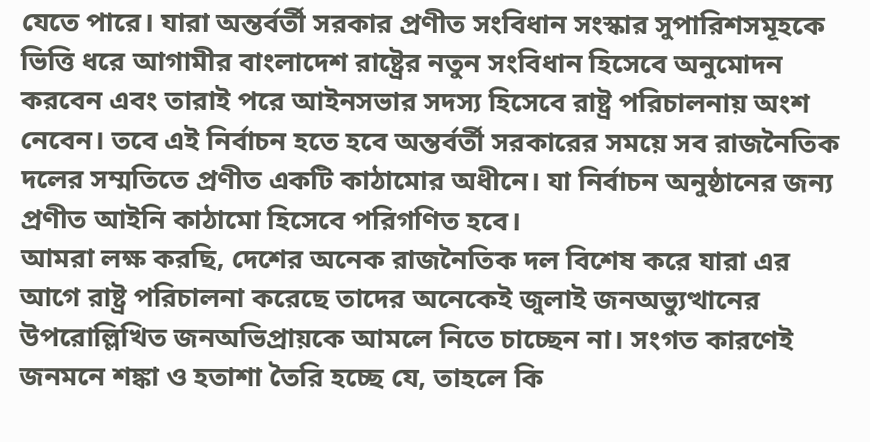যেতে পারে। যারা অন্তর্বর্তী সরকার প্রণীত সংবিধান সংস্কার সুপারিশসমূহকে ভিত্তি ধরে আগামীর বাংলাদেশ রাষ্ট্রের নতুন সংবিধান হিসেবে অনুমোদন করবেন এবং তারাই পরে আইনসভার সদস্য হিসেবে রাষ্ট্র পরিচালনায় অংশ নেবেন। তবে এই নির্বাচন হতে হবে অন্তর্বর্তী সরকারের সময়ে সব রাজনৈতিক দলের সম্মতিতে প্রণীত একটি কাঠামোর অধীনে। যা নির্বাচন অনুষ্ঠানের জন্য প্রণীত আইনি কাঠামো হিসেবে পরিগণিত হবে।
আমরা লক্ষ করছি, দেশের অনেক রাজনৈতিক দল বিশেষ করে যারা এর আগে রাষ্ট্র পরিচালনা করেছে তাদের অনেকেই জুলাই জনঅভ্যুত্থানের উপরোল্লিখিত জনঅভিপ্রায়কে আমলে নিতে চাচ্ছেন না। সংগত কারণেই জনমনে শঙ্কা ও হতাশা তৈরি হচ্ছে যে, তাহলে কি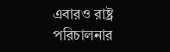এবারও রাষ্ট্র পরিচালনার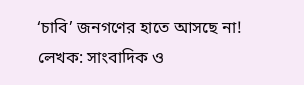‘চাবি’ জনগণের হাতে আসছে না!
লেখক: সাংবাদিক ও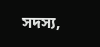সদস্য,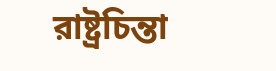রাষ্ট্রচিন্তা